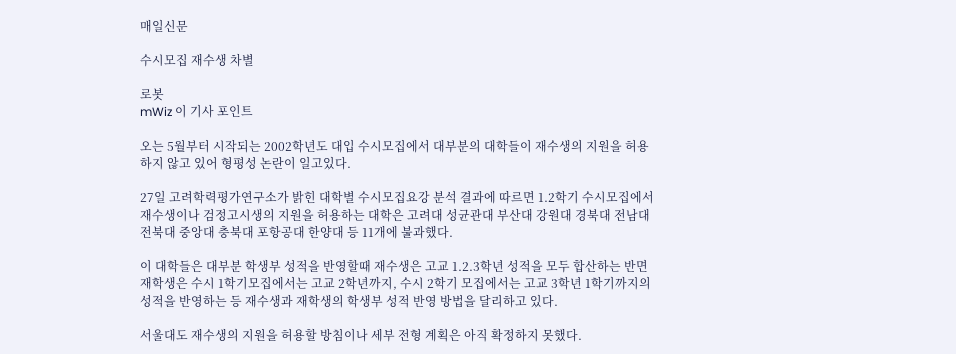매일신문

수시모집 재수생 차별

로봇
mWiz 이 기사 포인트

오는 5월부터 시작되는 2002학년도 대입 수시모집에서 대부분의 대학들이 재수생의 지원을 허용하지 않고 있어 형평성 논란이 일고있다.

27일 고려학력평가연구소가 밝힌 대학별 수시모집요강 분석 결과에 따르면 1.2학기 수시모집에서 재수생이나 검정고시생의 지원을 허용하는 대학은 고려대 성균관대 부산대 강원대 경북대 전남대 전북대 중앙대 충북대 포항공대 한양대 등 11개에 불과했다.

이 대학들은 대부분 학생부 성적을 반영할때 재수생은 고교 1.2.3학년 성적을 모두 합산하는 반면 재학생은 수시 1학기모집에서는 고교 2학년까지, 수시 2학기 모집에서는 고교 3학년 1학기까지의 성적을 반영하는 등 재수생과 재학생의 학생부 성적 반영 방법을 달리하고 있다.

서울대도 재수생의 지원을 허용할 방침이나 세부 전형 계획은 아직 확정하지 못했다.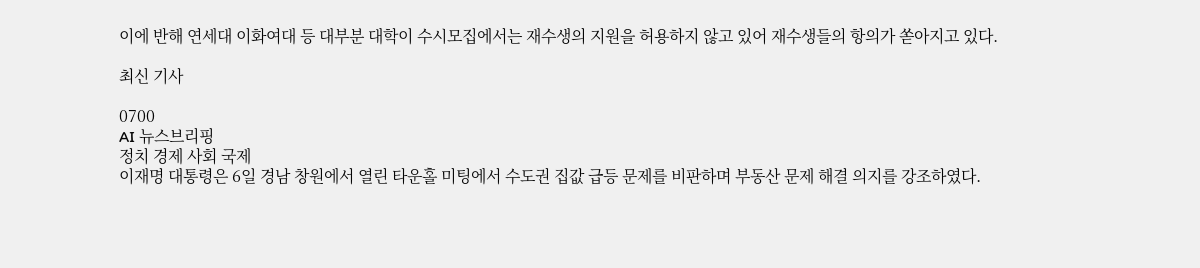이에 반해 연세대 이화여대 등 대부분 대학이 수시모집에서는 재수생의 지원을 허용하지 않고 있어 재수생들의 항의가 쏟아지고 있다.

최신 기사

0700
AI 뉴스브리핑
정치 경제 사회 국제
이재명 대통령은 6일 경남 창원에서 열린 타운홀 미팅에서 수도권 집값 급등 문제를 비판하며 부동산 문제 해결 의지를 강조하였다.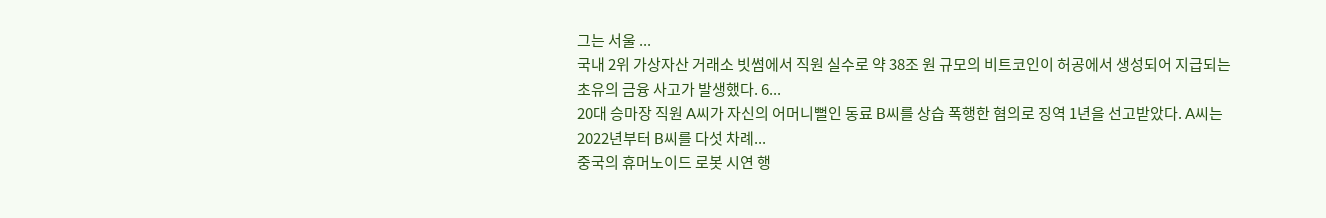그는 서울 ...
국내 2위 가상자산 거래소 빗썸에서 직원 실수로 약 38조 원 규모의 비트코인이 허공에서 생성되어 지급되는 초유의 금융 사고가 발생했다. 6...
20대 승마장 직원 A씨가 자신의 어머니뻘인 동료 B씨를 상습 폭행한 혐의로 징역 1년을 선고받았다. A씨는 2022년부터 B씨를 다섯 차례...
중국의 휴머노이드 로봇 시연 행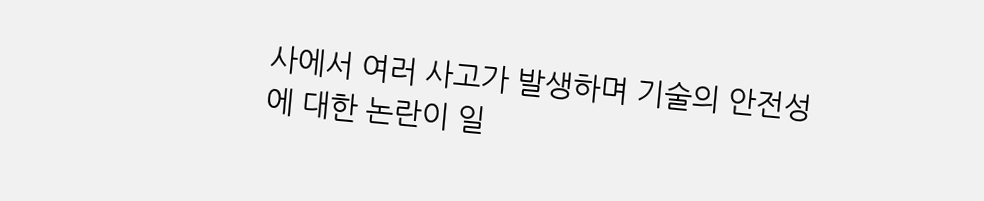사에서 여러 사고가 발생하며 기술의 안전성에 대한 논란이 일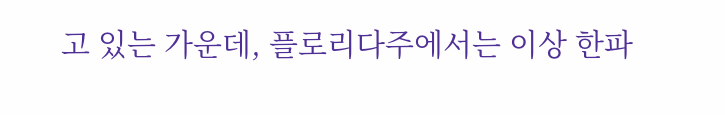고 있는 가운데, 플로리다주에서는 이상 한파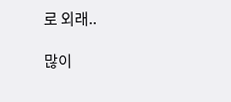로 외래..

많이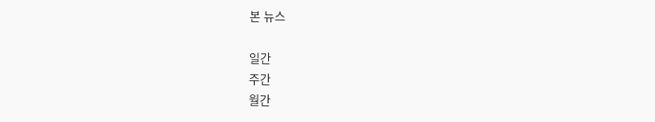본 뉴스

일간
주간
월간